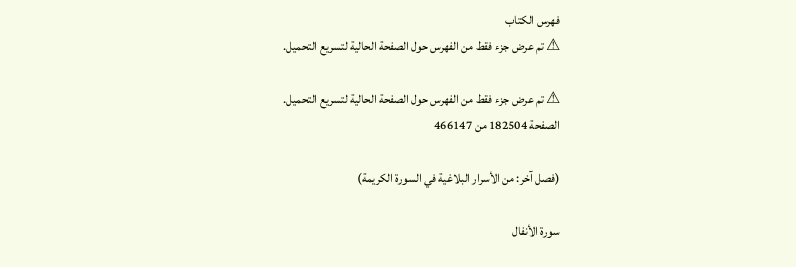فهرس الكتاب
⚠ تم عرض جزء فقط من الفهرس حول الصفحة الحالية لتسريع التحميل.

⚠ تم عرض جزء فقط من الفهرس حول الصفحة الحالية لتسريع التحميل.
الصفحة 182504 من 466147

(فصل آخر: من الأسرار البلاغية في السورة الكريمة)

سورة الأنفال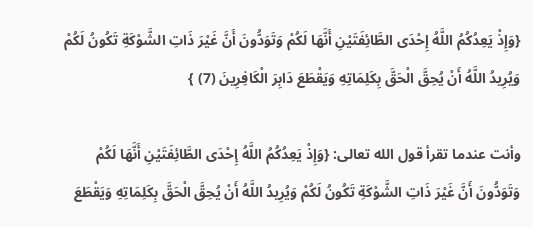{وَإِذْ يَعِدُكُمُ اللَّهُ إِحْدَى الطَّائِفَتَيْنِ أَنَّهَا لَكُمْ وَتَوَدُّونَ أَنَّ غَيْرَ ذَاتِ الشَّوْكَةِ تَكُونُ لَكُمْ وَيُرِيدُ اللَّهُ أَنْ يُحِقَّ الْحَقَّ بِكَلِمَاتِهِ وَيَقْطَعَ دَابِرَ الْكَافِرِينَ (7) }

وأنت عندما تقرأ قول الله تعالى: {وَإِذْ يَعِدُكُمُ اللَّهُ إِحْدَى الطَّائِفَتَيْنِ أَنَّهَا لَكُمْ وَتَوَدُّونَ أَنَّ غَيْرَ ذَاتِ الشَّوْكَةِ تَكُونُ لَكُمْ وَيُرِيدُ اللَّهُ أَنْ يُحِقَّ الْحَقَّ بِكَلِمَاتِهِ وَيَقْطَعَ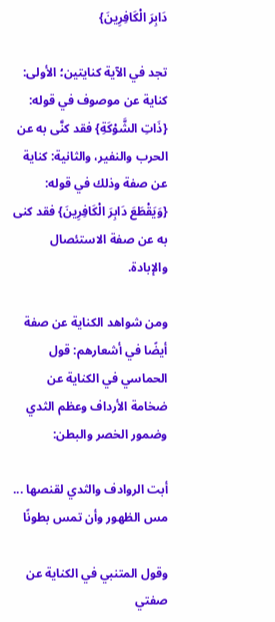دَابِرَ الْكَافِرِينَ}

تجد في الآية كنايتين؛ الأولى: كناية عن موصوف في قوله: {ذَاتِ الشَّوْكَةِ} فقد كنَّى به عن الحرب والنفير، والثانية: كناية عن صفة وذلك في قوله: {وَيَقْطَعَ دَابِرَ الْكَافِرِينَ} فقد كنى به عن صفة الاستئصال والإبادة.

ومن شواهد الكناية عن صفة أيضًا في أشعارهم: قول الحماسي في الكناية عن ضخامة الأرداف وعظم الثدي وضمور الخصر والبطن:

أبت الروادف والثدي لقنصها ... مس الظهور وأن تمس بطونًا

وقول المتنبي في الكناية عن صفتي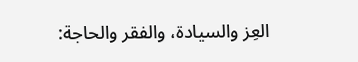العِز والسيادة، والفقر والحاجة: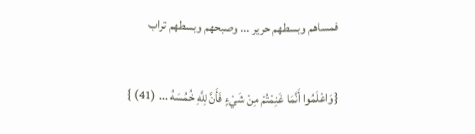فمساهم وبسطهم حرير ... وصبحهم وبسطهم تراب

{وَاعْلَمُوا أَنَّمَا غَنِمْتُمْ مِنْ شَيْءٍ فَأَنَّ لِلَّهِ خُمُسَهُ ... (41) }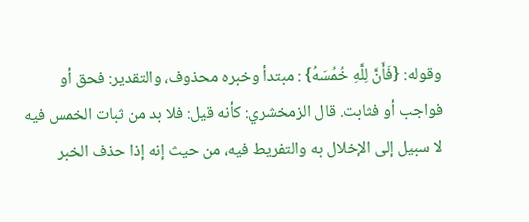وقوله: {فَأَنَّ لِلَّهِ خُمُسَهُ} : مبتدأ وخبره محذوف، والتقدير: فحق أو فواجب أو فثابت. قال الزمخشري: كأنه قيل: فلا بد من ثبات الخمس فيه لا سبيل إلى الإخلال به والتفريط فيه، من حيث إنه إذا حذف الخبر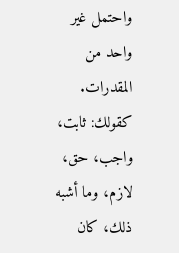واحتمل غير واحد من المقدرات. كقولك: ثابت، واجب، حق، لازم، وما أشبه ذلك، كان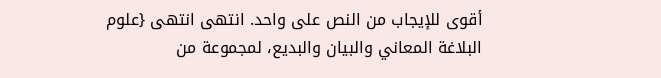أقوى للإيجاب من النص على واحد. انتهى انتهى {علوم البلاغة المعاني والبيان والبديع، لمجموعة من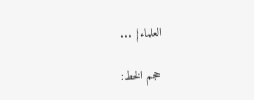العلماء} ...

حجم الخط: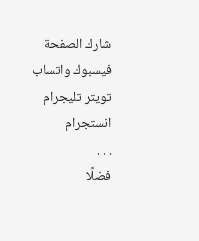شارك الصفحة
فيسبوك واتساب تويتر تليجرام انستجرام
. . .
فضلًا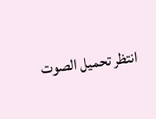انتظر تحميل الصوت